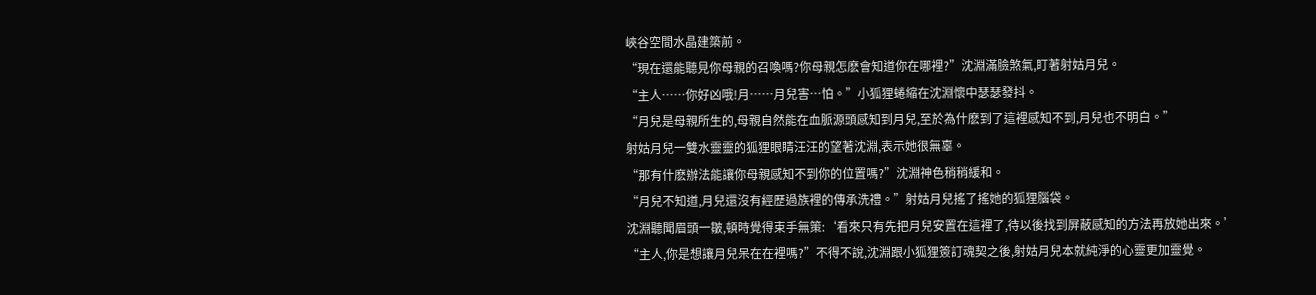峽谷空間水晶建築前。
“現在還能聽見你母親的召喚嗎?你母親怎麽會知道你在哪裡?”沈淵滿臉煞氣,盯著射姑月兒。
“主人……你好凶哦!月……月兒害…怕。”小狐狸蜷縮在沈淵懷中瑟瑟發抖。
“月兒是母親所生的,母親自然能在血脈源頭感知到月兒,至於為什麽到了這裡感知不到,月兒也不明白。”
射姑月兒一雙水靈靈的狐狸眼睛汪汪的望著沈淵,表示她很無辜。
“那有什麽辦法能讓你母親感知不到你的位置嗎?”沈淵神色稍稍緩和。
“月兒不知道,月兒還沒有經歷過族裡的傳承洗禮。”射姑月兒搖了搖她的狐狸腦袋。
沈淵聽聞眉頭一皺,頓時覺得束手無策:‘看來只有先把月兒安置在這裡了,待以後找到屏蔽感知的方法再放她出來。’
“主人,你是想讓月兒呆在在裡嗎?”不得不說,沈淵跟小狐狸簽訂魂契之後,射姑月兒本就純淨的心靈更加靈覺。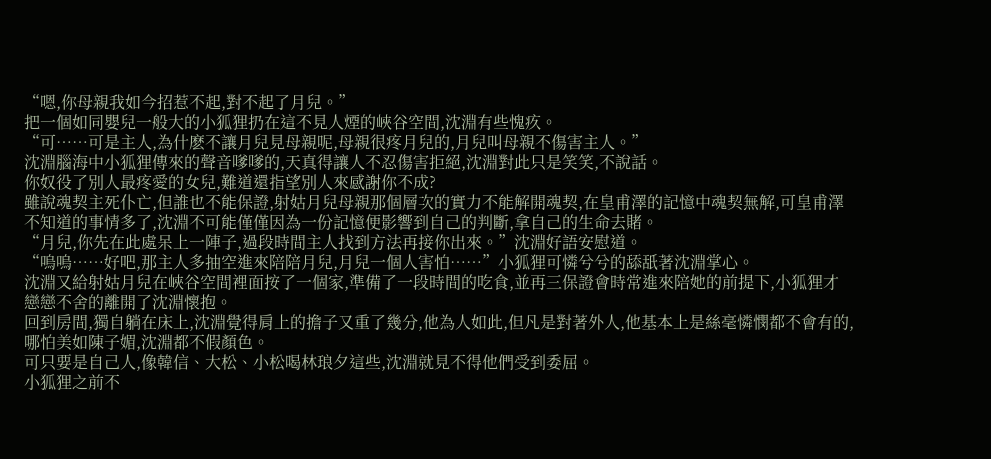“嗯,你母親我如今招惹不起,對不起了月兒。”
把一個如同嬰兒一般大的小狐狸扔在這不見人煙的峽谷空間,沈淵有些愧疚。
“可……可是主人,為什麽不讓月兒見母親呢,母親很疼月兒的,月兒叫母親不傷害主人。”
沈淵腦海中小狐狸傳來的聲音嗲嗲的,天真得讓人不忍傷害拒絕,沈淵對此只是笑笑,不說話。
你奴役了別人最疼愛的女兒,難道還指望別人來感謝你不成?
雖說魂契主死仆亡,但誰也不能保證,射姑月兒母親那個層次的實力不能解開魂契,在皇甫澤的記憶中魂契無解,可皇甫澤不知道的事情多了,沈淵不可能僅僅因為一份記憶便影響到自己的判斷,拿自己的生命去賭。
“月兒,你先在此處呆上一陣子,過段時間主人找到方法再接你出來。”沈淵好語安慰道。
“嗚嗚……好吧,那主人多抽空進來陪陪月兒,月兒一個人害怕……”小狐狸可憐兮兮的舔舐著沈淵掌心。
沈淵又給射姑月兒在峽谷空間裡面按了一個家,準備了一段時間的吃食,並再三保證會時常進來陪她的前提下,小狐狸才戀戀不舍的離開了沈淵懷抱。
回到房間,獨自躺在床上,沈淵覺得肩上的擔子又重了幾分,他為人如此,但凡是對著外人,他基本上是絲毫憐憫都不會有的,哪怕美如陳子媚,沈淵都不假顏色。
可只要是自己人,像韓信、大松、小松喝林琅夕這些,沈淵就見不得他們受到委屈。
小狐狸之前不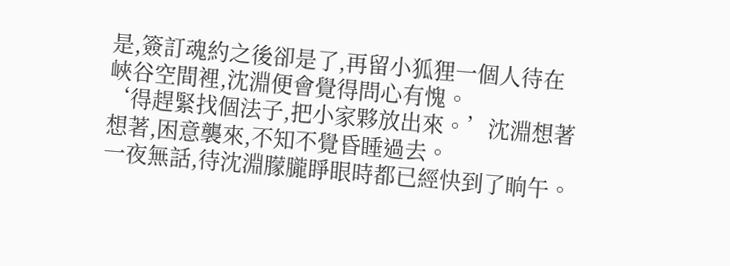是,簽訂魂約之後卻是了,再留小狐狸一個人待在峽谷空間裡,沈淵便會覺得問心有愧。
‘得趕緊找個法子,把小家夥放出來。’沈淵想著想著,困意襲來,不知不覺昏睡過去。
一夜無話,待沈淵朦朧睜眼時都已經快到了晌午。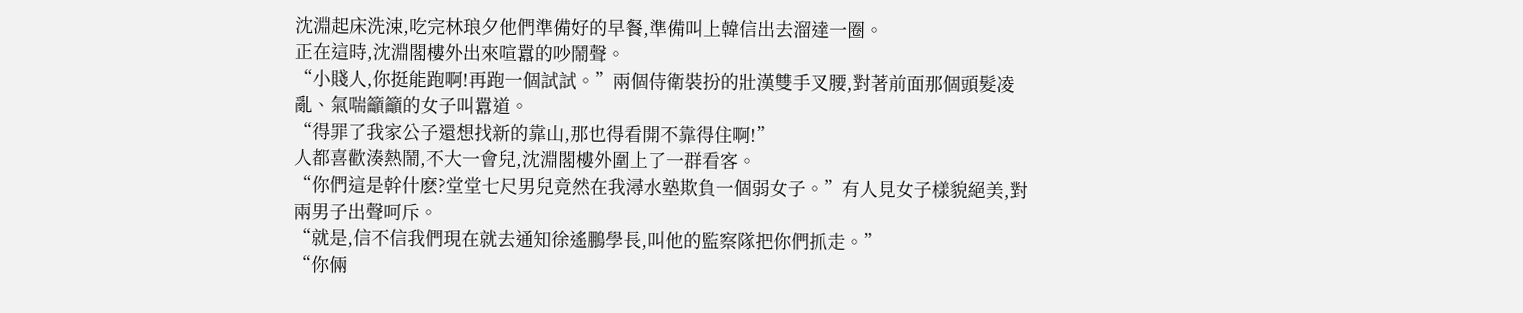沈淵起床洗涑,吃完林琅夕他們準備好的早餐,準備叫上韓信出去溜達一圈。
正在這時,沈淵閣樓外出來喧囂的吵鬧聲。
“小賤人,你挺能跑啊!再跑一個試試。”兩個侍衛裝扮的壯漢雙手叉腰,對著前面那個頭髮凌亂、氣喘籲籲的女子叫囂道。
“得罪了我家公子還想找新的靠山,那也得看開不靠得住啊!”
人都喜歡湊熱鬧,不大一會兒,沈淵閣樓外圍上了一群看客。
“你們這是幹什麽?堂堂七尺男兒竟然在我潯水塾欺負一個弱女子。”有人見女子樣貌絕美,對兩男子出聲呵斥。
“就是,信不信我們現在就去通知徐遙鵬學長,叫他的監察隊把你們抓走。”
“你倆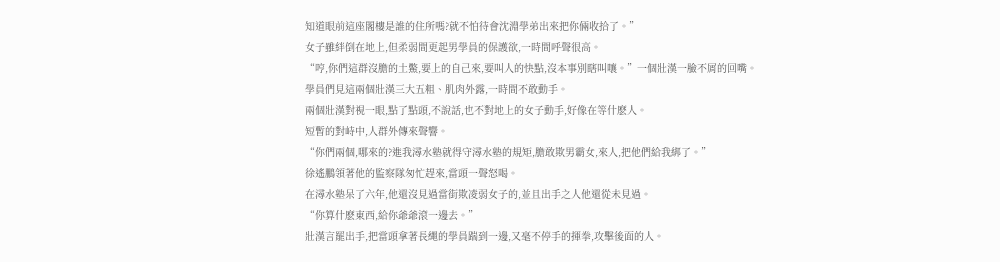知道眼前這座閣樓是誰的住所嗎?就不怕待會沈淵學弟出來把你倆收拾了。”
女子雖絆倒在地上,但柔弱間更起男學員的保護欲,一時間呼聲很高。
“哼,你們這群沒膽的土鱉,要上的自己來,要叫人的快點,沒本事別瞎叫嚷。”一個壯漢一臉不屑的回嘴。
學員們見這兩個壯漢三大五粗、肌肉外露,一時間不敢動手。
兩個壯漢對視一眼,點了點頭,不說話,也不對地上的女子動手,好像在等什麽人。
短暫的對峙中,人群外傳來聲響。
“你們兩個,哪來的?進我潯水塾就得守潯水塾的規矩,膽敢欺男霸女,來人,把他們給我綁了。”
徐遙鵬領著他的監察隊匆忙趕來,當頭一聲怒喝。
在潯水塾呆了六年,他還沒見過當街欺凌弱女子的,並且出手之人他還從未見過。
“你算什麽東西,給你爺爺滾一邊去。”
壯漢言罷出手,把當頭拿著長繩的學員踹到一邊,又毫不停手的揮拳,攻擊後面的人。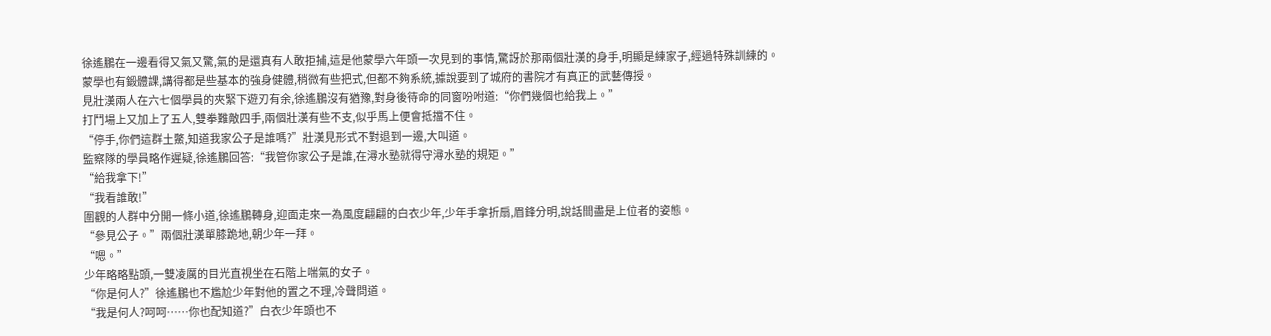徐遙鵬在一邊看得又氣又驚,氣的是還真有人敢拒捕,這是他蒙學六年頭一次見到的事情,驚訝於那兩個壯漢的身手,明顯是練家子,經過特殊訓練的。
蒙學也有鍛體課,講得都是些基本的強身健體,稍微有些把式,但都不夠系統,據說要到了城府的書院才有真正的武藝傳授。
見壯漢兩人在六七個學員的夾緊下遊刃有余,徐遙鵬沒有猶豫,對身後待命的同窗吩咐道:“你們幾個也給我上。”
打鬥場上又加上了五人,雙拳難敵四手,兩個壯漢有些不支,似乎馬上便會抵擋不住。
“停手,你們這群土鱉,知道我家公子是誰嗎?”壯漢見形式不對退到一邊,大叫道。
監察隊的學員略作遲疑,徐遙鵬回答:“我管你家公子是誰,在潯水塾就得守潯水塾的規矩。”
“給我拿下!”
“我看誰敢!”
圍觀的人群中分開一條小道,徐遙鵬轉身,迎面走來一為風度翩翩的白衣少年,少年手拿折扇,眉鋒分明,說話間盡是上位者的姿態。
“參見公子。”兩個壯漢單膝跪地,朝少年一拜。
“嗯。”
少年略略點頭,一雙凌厲的目光直視坐在石階上喘氣的女子。
“你是何人?”徐遙鵬也不尷尬少年對他的置之不理,冷聲問道。
“我是何人?呵呵……你也配知道?”白衣少年頭也不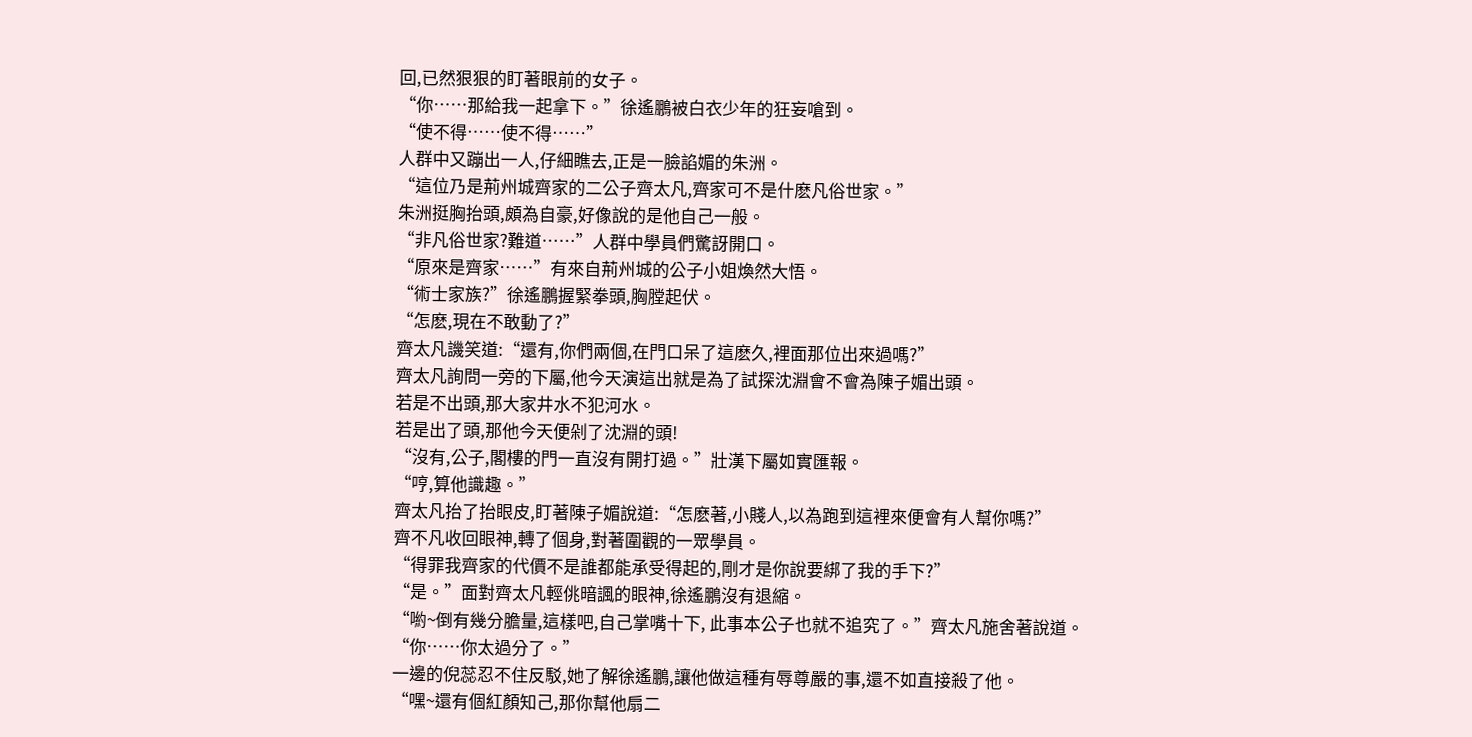回,已然狠狠的盯著眼前的女子。
“你……那給我一起拿下。”徐遙鵬被白衣少年的狂妄嗆到。
“使不得……使不得……”
人群中又蹦出一人,仔細瞧去,正是一臉諂媚的朱洲。
“這位乃是荊州城齊家的二公子齊太凡,齊家可不是什麽凡俗世家。”
朱洲挺胸抬頭,頗為自豪,好像說的是他自己一般。
“非凡俗世家?難道……”人群中學員們驚訝開口。
“原來是齊家……”有來自荊州城的公子小姐煥然大悟。
“術士家族?”徐遙鵬握緊拳頭,胸膛起伏。
“怎麽,現在不敢動了?”
齊太凡譏笑道:“還有,你們兩個,在門口呆了這麽久,裡面那位出來過嗎?”
齊太凡詢問一旁的下屬,他今天演這出就是為了試探沈淵會不會為陳子媚出頭。
若是不出頭,那大家井水不犯河水。
若是出了頭,那他今天便剁了沈淵的頭!
“沒有,公子,閣樓的門一直沒有開打過。”壯漢下屬如實匯報。
“哼,算他識趣。”
齊太凡抬了抬眼皮,盯著陳子媚說道:“怎麽著,小賤人,以為跑到這裡來便會有人幫你嗎?”
齊不凡收回眼神,轉了個身,對著圍觀的一眾學員。
“得罪我齊家的代價不是誰都能承受得起的,剛才是你說要綁了我的手下?”
“是。”面對齊太凡輕佻暗諷的眼神,徐遙鵬沒有退縮。
“喲~倒有幾分膽量,這樣吧,自己掌嘴十下, 此事本公子也就不追究了。”齊太凡施舍著說道。
“你……你太過分了。”
一邊的倪蕊忍不住反駁,她了解徐遙鵬,讓他做這種有辱尊嚴的事,還不如直接殺了他。
“嘿~還有個紅顏知己,那你幫他扇二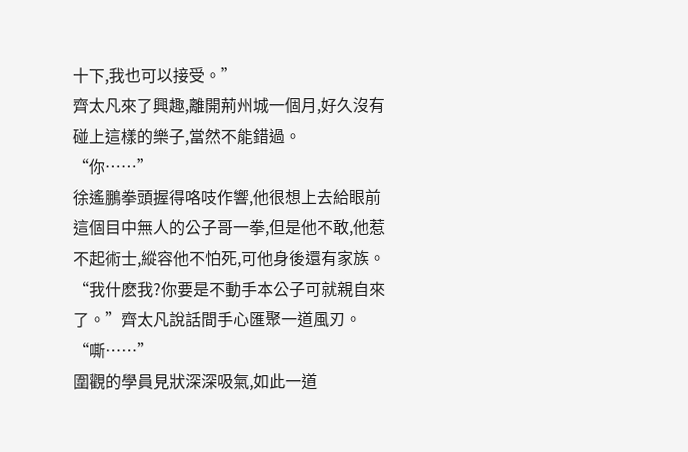十下,我也可以接受。”
齊太凡來了興趣,離開荊州城一個月,好久沒有碰上這樣的樂子,當然不能錯過。
“你……”
徐遙鵬拳頭握得咯吱作響,他很想上去給眼前這個目中無人的公子哥一拳,但是他不敢,他惹不起術士,縱容他不怕死,可他身後還有家族。
“我什麽我?你要是不動手本公子可就親自來了。”齊太凡說話間手心匯聚一道風刃。
“嘶……”
圍觀的學員見狀深深吸氣,如此一道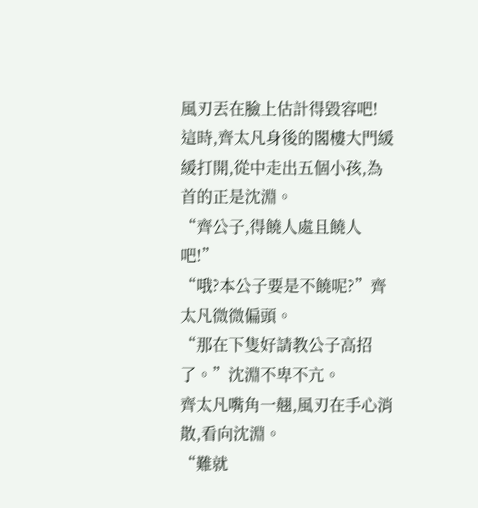風刃丟在臉上估計得毀容吧!
這時,齊太凡身後的閣樓大門緩緩打開,從中走出五個小孩,為首的正是沈淵。
“齊公子,得饒人處且饒人吧!”
“哦?本公子要是不饒呢?”齊太凡微微偏頭。
“那在下隻好請教公子高招了。”沈淵不卑不亢。
齊太凡嘴角一翹,風刃在手心消散,看向沈淵。
“難就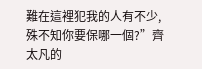難在這裡犯我的人有不少,殊不知你要保哪一個?”齊太凡的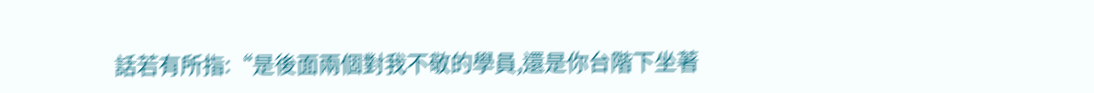話若有所指:“是後面兩個對我不敬的學員,還是你台階下坐著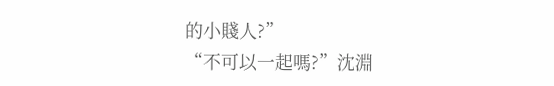的小賤人?”
“不可以一起嗎?”沈淵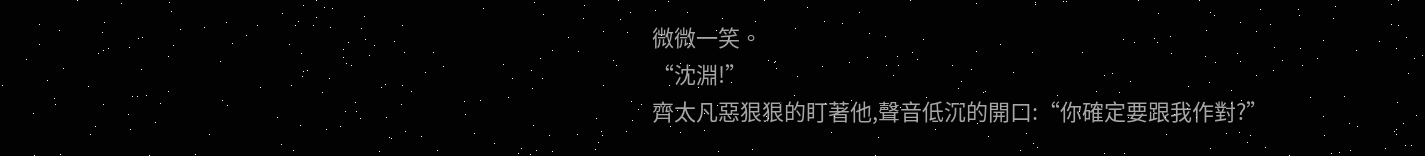微微一笑。
“沈淵!”
齊太凡惡狠狠的盯著他,聲音低沉的開口:“你確定要跟我作對?”